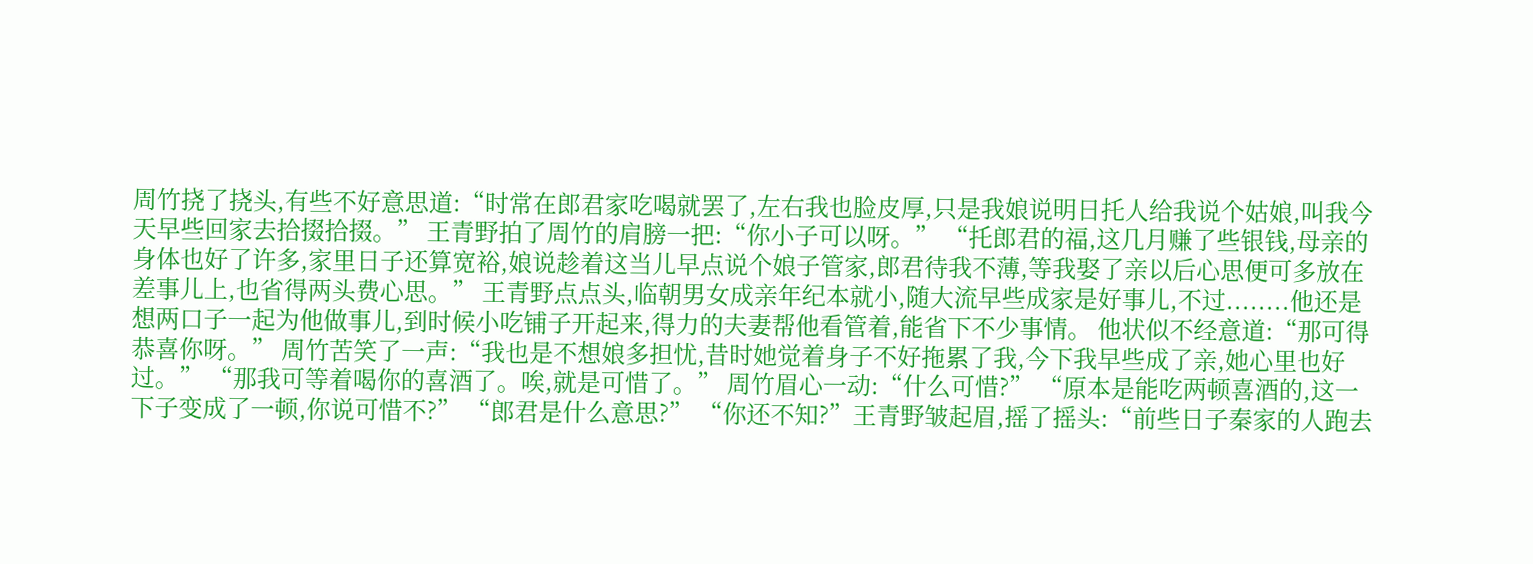周竹挠了挠头,有些不好意思道:“时常在郎君家吃喝就罢了,左右我也脸皮厚,只是我娘说明日托人给我说个姑娘,叫我今天早些回家去拾掇拾掇。” 王青野拍了周竹的肩膀一把:“你小子可以呀。” “托郎君的福,这几月赚了些银钱,母亲的身体也好了许多,家里日子还算宽裕,娘说趁着这当儿早点说个娘子管家,郎君待我不薄,等我娶了亲以后心思便可多放在差事儿上,也省得两头费心思。” 王青野点点头,临朝男女成亲年纪本就小,随大流早些成家是好事儿,不过........他还是想两口子一起为他做事儿,到时候小吃铺子开起来,得力的夫妻帮他看管着,能省下不少事情。 他状似不经意道:“那可得恭喜你呀。” 周竹苦笑了一声:“我也是不想娘多担忧,昔时她觉着身子不好拖累了我,今下我早些成了亲,她心里也好过。” “那我可等着喝你的喜酒了。唉,就是可惜了。” 周竹眉心一动:“什么可惜?” “原本是能吃两顿喜酒的,这一下子变成了一顿,你说可惜不?” “郎君是什么意思?” “你还不知?”王青野皱起眉,摇了摇头:“前些日子秦家的人跑去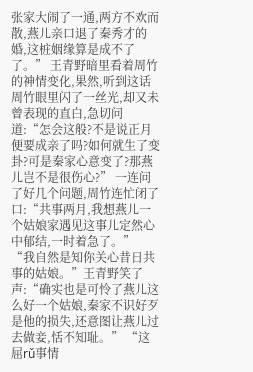张家大闹了一通,两方不欢而散,燕儿亲口退了秦秀才的婚,这桩姻缘算是成不了了。” 王青野暗里看着周竹的神情变化,果然,听到这话周竹眼里闪了一丝光,却又未曾表现的直白,急切问道:“怎会这般?不是说正月便要成亲了吗?如何就生了变卦?可是秦家心意变了?那燕儿岂不是很伤心?” 一连问了好几个问题,周竹连忙闭了口:“共事两月,我想燕儿一个姑娘家遇见这事儿定然心中郁结,一时着急了。” “我自然是知你关心昔日共事的姑娘。”王青野笑了声:“确实也是可怜了燕儿这么好一个姑娘,秦家不识好歹是他的损失,还意图让燕儿过去做妾,恬不知耻。” “这屈rǔ事情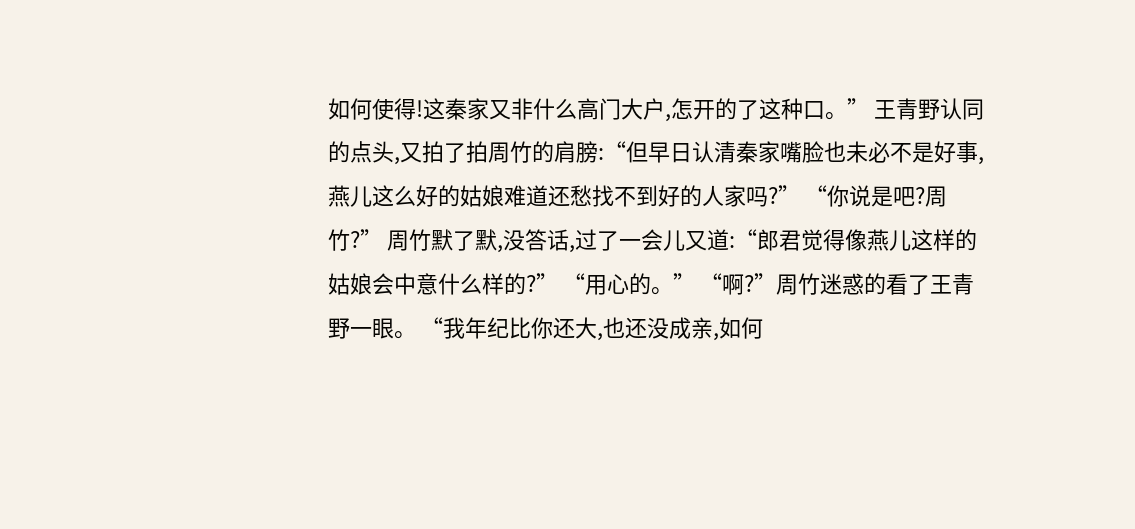如何使得!这秦家又非什么高门大户,怎开的了这种口。” 王青野认同的点头,又拍了拍周竹的肩膀:“但早日认清秦家嘴脸也未必不是好事,燕儿这么好的姑娘难道还愁找不到好的人家吗?” “你说是吧?周竹?” 周竹默了默,没答话,过了一会儿又道:“郎君觉得像燕儿这样的姑娘会中意什么样的?” “用心的。” “啊?”周竹迷惑的看了王青野一眼。 “我年纪比你还大,也还没成亲,如何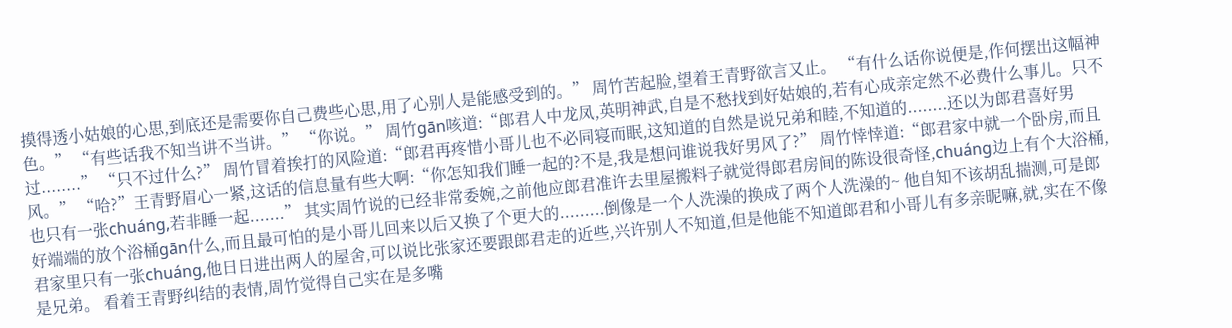摸得透小姑娘的心思,到底还是需要你自己费些心思,用了心别人是能感受到的。” 周竹苦起脸,望着王青野欲言又止。 “有什么话你说便是,作何摆出这幅神色。” “有些话我不知当讲不当讲。” “你说。” 周竹gān咳道:“郎君人中龙凤,英明神武,自是不愁找到好姑娘的,若有心成亲定然不必费什么事儿。只不过........” “只不过什么?” 周竹冒着挨打的风险道:“郎君再疼惜小哥儿也不必同寝而眠,这知道的自然是说兄弟和睦,不知道的........还以为郎君喜好男风。” “哈?”王青野眉心一紧,这话的信息量有些大啊:“你怎知我们睡一起的?不是,我是想问谁说我好男风了?” 周竹悻悻道:“郎君家中就一个卧房,而且也只有一张chuáng,若非睡一起.......” 其实周竹说的已经非常委婉,之前他应郎君准许去里屋搬料子就觉得郎君房间的陈设很奇怪,chuáng边上有个大浴桶,好端端的放个浴桶gān什么,而且最可怕的是小哥儿回来以后又换了个更大的.........倒像是一个人洗澡的换成了两个人洗澡的~ 他自知不该胡乱揣测,可是郎君家里只有一张chuáng,他日日进出两人的屋舍,可以说比张家还要跟郎君走的近些,兴许别人不知道,但是他能不知道郎君和小哥儿有多亲昵嘛,就,实在不像是兄弟。 看着王青野纠结的表情,周竹觉得自己实在是多嘴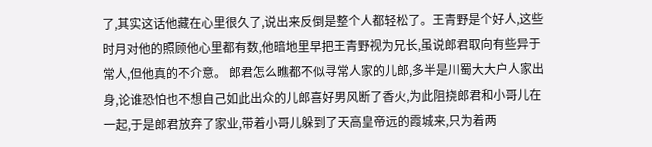了,其实这话他藏在心里很久了,说出来反倒是整个人都轻松了。王青野是个好人,这些时月对他的照顾他心里都有数,他暗地里早把王青野视为兄长,虽说郎君取向有些异于常人,但他真的不介意。 郎君怎么瞧都不似寻常人家的儿郎,多半是川蜀大大户人家出身,论谁恐怕也不想自己如此出众的儿郎喜好男风断了香火,为此阻挠郎君和小哥儿在一起,于是郎君放弃了家业,带着小哥儿躲到了天高皇帝远的霞城来,只为着两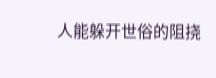人能躲开世俗的阻挠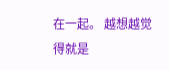在一起。 越想越觉得就是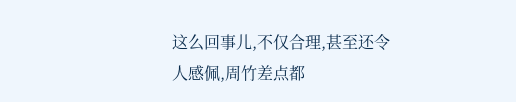这么回事儿,不仅合理,甚至还令人感佩,周竹差点都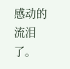感动的流泪了。